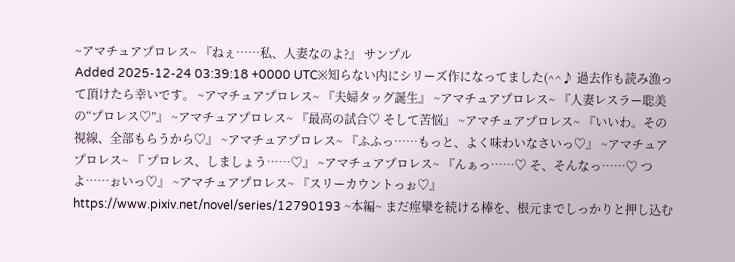~アマチュアプロレス~ 『ねぇ……私、人妻なのよ?』 サンプル
Added 2025-12-24 03:39:18 +0000 UTC※知らない内にシリーズ作になってました(^^♪ 過去作も読み漁って頂けたら幸いです。 ~アマチュアプロレス~ 『夫婦タッグ誕生』 ~アマチュアプロレス~ 『人妻レスラー聡美の“プロレス♡”』 ~アマチュアプロレス~ 『最高の試合♡ そして苦悩』 ~アマチュアプロレス~ 『いいわ。その視線、全部もらうから♡』 ~アマチュアプロレス~ 『ふふっ……もっと、よく味わいなさいっ♡』 ~アマチュアプロレス~ 『 プロレス、しましょう……♡』 ~アマチュアプロレス~ 『んぁっ……♡ そ、そんなっ……♡ つよ……ぉいっ♡』 ~アマチュアプロレス~ 『スリーカウントっぉ♡』 https://www.pixiv.net/novel/series/12790193 ~本編~ まだ痙攣を続ける棒を、根元までしっかりと押し込む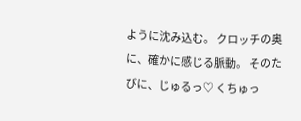ように沈み込む。 クロッチの奥に、確かに感じる脈動。 そのたびに、じゅるっ♡ くちゅっ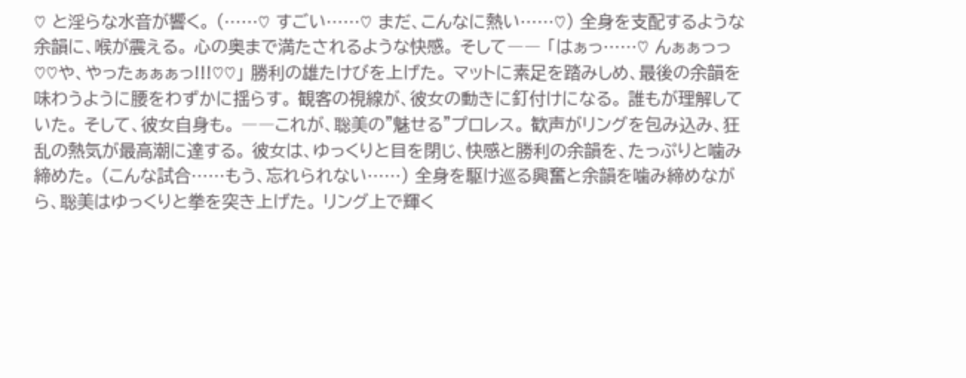♡ と淫らな水音が響く。 (……♡ すごい……♡ まだ、こんなに熱い……♡) 全身を支配するような余韻に、喉が震える。 心の奥まで満たされるような快感。 そして―― 「はぁっ……♡ んぁぁっっ♡♡や、やったぁぁぁっ!!!♡♡」 勝利の雄たけびを上げた。 マットに素足を踏みしめ、最後の余韻を味わうように腰をわずかに揺らす。 観客の視線が、彼女の動きに釘付けになる。 誰もが理解していた。 そして、彼女自身も。 ――これが、聡美の"魅せる"プロレス。 歓声がリングを包み込み、狂乱の熱気が最高潮に達する。 彼女は、ゆっくりと目を閉じ、快感と勝利の余韻を、たっぷりと噛み締めた。 (こんな試合……もう、忘れられない……) 全身を駆け巡る興奮と余韻を噛み締めながら、聡美はゆっくりと拳を突き上げた。 リング上で輝く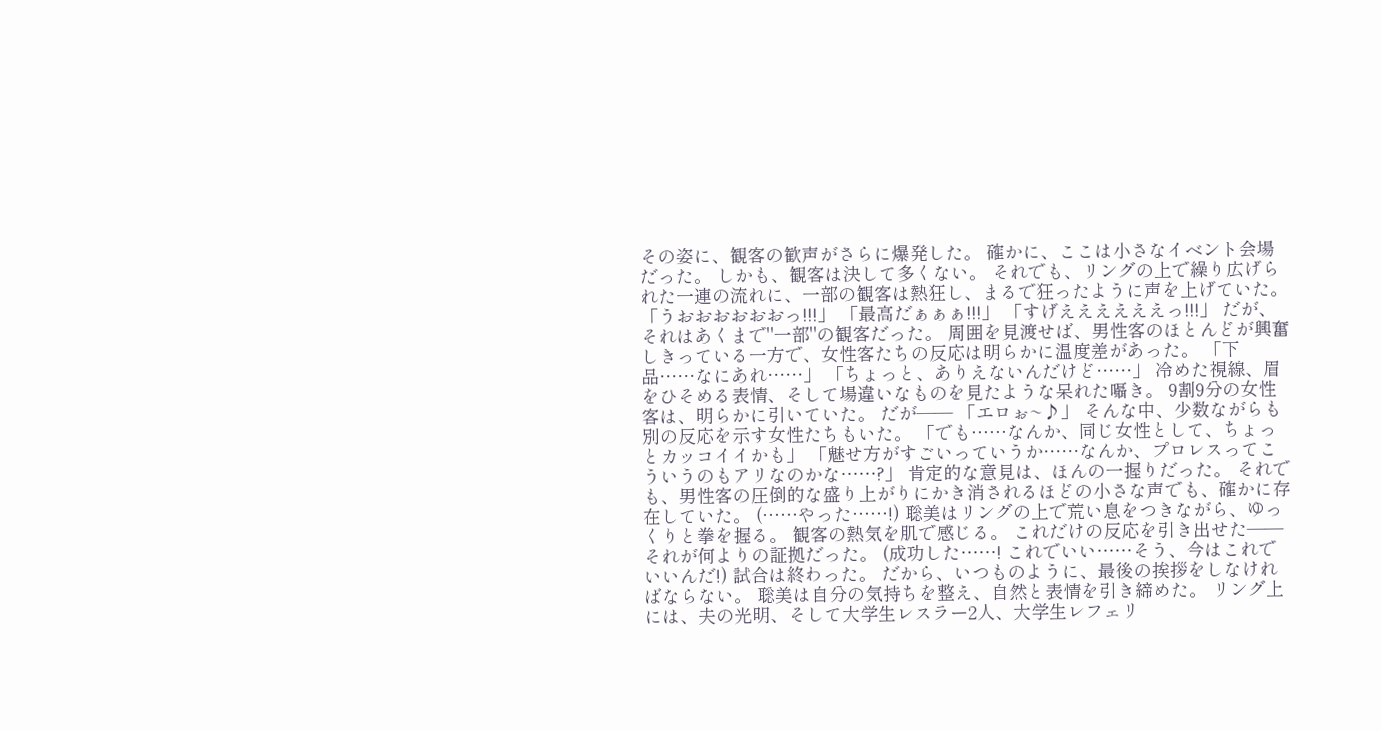その姿に、観客の歓声がさらに爆発した。 確かに、ここは小さなイベント会場だった。 しかも、観客は決して多くない。 それでも、リングの上で繰り広げられた一連の流れに、一部の観客は熱狂し、まるで狂ったように声を上げていた。 「うおおおおおおっ!!!」 「最高だぁぁぁ!!!」 「すげええええええっ!!!」 だが、それはあくまで"一部"の観客だった。 周囲を見渡せば、男性客のほとんどが興奮しきっている一方で、女性客たちの反応は明らかに温度差があった。 「下品……なにあれ……」 「ちょっと、ありえないんだけど……」 冷めた視線、眉をひそめる表情、そして場違いなものを見たような呆れた囁き。 9割9分の女性客は、明らかに引いていた。 だが―― 「エロぉ~♪」 そんな中、少数ながらも別の反応を示す女性たちもいた。 「でも……なんか、同じ女性として、ちょっとカッコイイかも」 「魅せ方がすごいっていうか……なんか、プロレスってこういうのもアリなのかな……?」 肯定的な意見は、ほんの一握りだった。 それでも、男性客の圧倒的な盛り上がりにかき消されるほどの小さな声でも、確かに存在していた。 (……やった……!) 聡美はリングの上で荒い息をつきながら、ゆっくりと拳を握る。 観客の熱気を肌で感じる。 これだけの反応を引き出せた――それが何よりの証拠だった。 (成功した……! これでいい……そう、今はこれでいいんだ!) 試合は終わった。 だから、いつものように、最後の挨拶をしなければならない。 聡美は自分の気持ちを整え、自然と表情を引き締めた。 リング上には、夫の光明、そして大学生レスラー2人、大学生レフェリ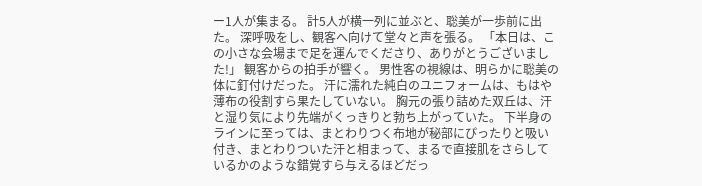ー1人が集まる。 計5人が横一列に並ぶと、聡美が一歩前に出た。 深呼吸をし、観客へ向けて堂々と声を張る。 「本日は、この小さな会場まで足を運んでくださり、ありがとうございました!」 観客からの拍手が響く。 男性客の視線は、明らかに聡美の体に釘付けだった。 汗に濡れた純白のユニフォームは、もはや薄布の役割すら果たしていない。 胸元の張り詰めた双丘は、汗と湿り気により先端がくっきりと勃ち上がっていた。 下半身のラインに至っては、まとわりつく布地が秘部にぴったりと吸い付き、まとわりついた汗と相まって、まるで直接肌をさらしているかのような錯覚すら与えるほどだっ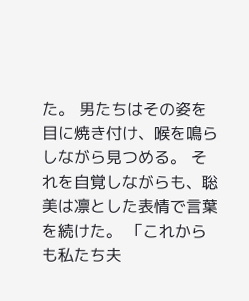た。 男たちはその姿を目に焼き付け、喉を鳴らしながら見つめる。 それを自覚しながらも、聡美は凛とした表情で言葉を続けた。 「これからも私たち夫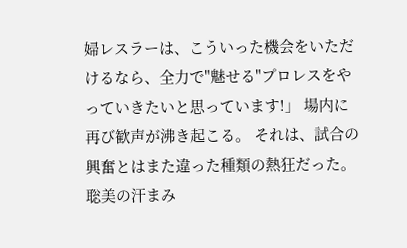婦レスラーは、こういった機会をいただけるなら、全力で"魅せる"プロレスをやっていきたいと思っています!」 場内に再び歓声が沸き起こる。 それは、試合の興奮とはまた違った種類の熱狂だった。 聡美の汗まみ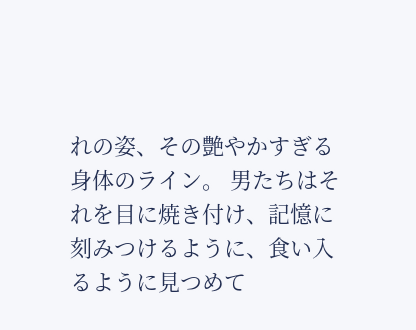れの姿、その艶やかすぎる身体のライン。 男たちはそれを目に焼き付け、記憶に刻みつけるように、食い入るように見つめて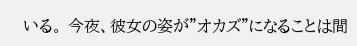いる。 今夜、彼女の姿が"オカズ"になることは間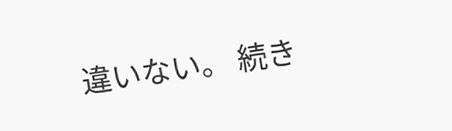違いない。 続き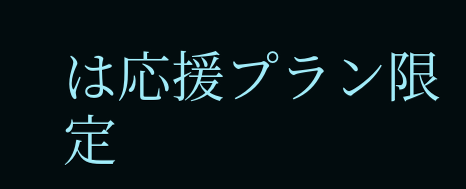は応援プラン限定